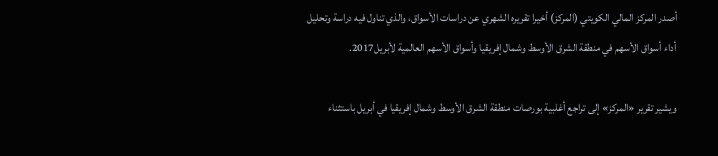أصدر المركز المالي الكويتي (المركز) أخيرا تقريره الشهري عن دراسات الأسواق، والذي تناول فيه دراسة وتحليل أداء أسواق الأسهم في منطقة الشرق الأوسط وشمال إفريقيا وأسواق الأسهم العالمية لأبريل2017.

ويشير تقرير «المركز» إلى تراجع أغلبية بورصات منطقة الشرق الأوسط وشمال إفريقيا في أبريل باستثناء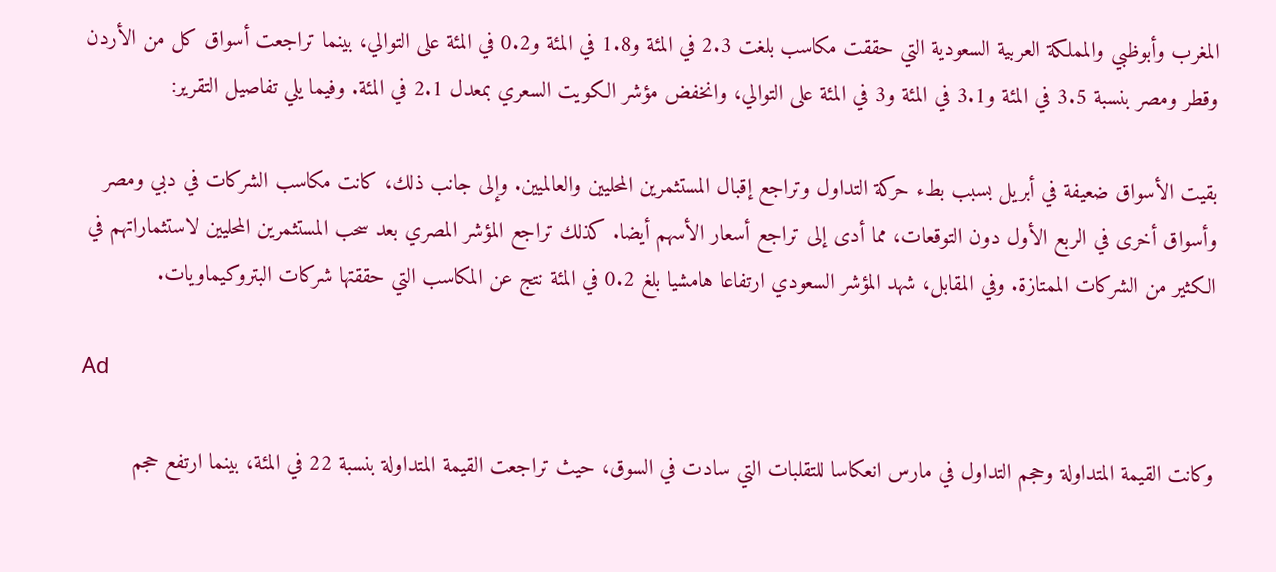المغرب وأبوظبي والمملكة العربية السعودية التي حققت مكاسب بلغت 2.3 في المئة و1.8 في المئة و0.2 في المئة على التوالي، بينما تراجعت أسواق كل من الأردن وقطر ومصر بنسبة 3.5 في المئة و3.1 في المئة و3 في المئة على التوالي، وانخفض مؤشر الكويت السعري بمعدل 2.1 في المئة. وفيما يلي تفاصيل التقرير:

بقيت الأسواق ضعيفة في أبريل بسبب بطء حركة التداول وتراجع إقبال المستثمرين المحليين والعالميين. وإلى جانب ذلك، كانت مكاسب الشركات في دبي ومصر وأسواق أخرى في الربع الأول دون التوقعات، مما أدى إلى تراجع أسعار الأسهم أيضا. كذلك تراجع المؤشر المصري بعد سحب المستثمرين المحليين لاستثماراتهم في الكثير من الشركات الممتازة. وفي المقابل، شهد المؤشر السعودي ارتفاعا هامشيا بلغ 0.2 في المئة نتج عن المكاسب التي حققتها شركات البتروكيماويات.

Ad

وكانت القيمة المتداولة وحجم التداول في مارس انعكاسا للتقلبات التي سادت في السوق، حيث تراجعت القيمة المتداولة بنسبة 22 في المئة، بينما ارتفع حجم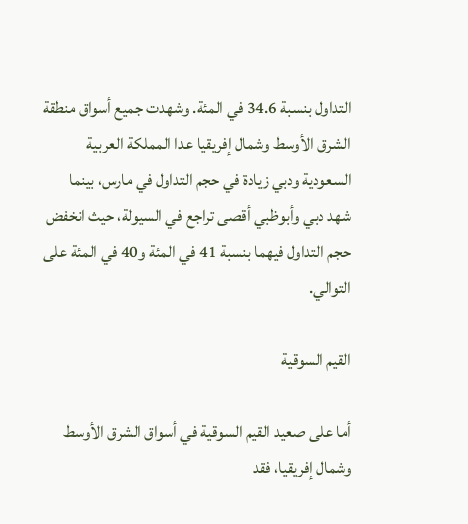التداول بنسبة 34.6 في المئة. وشهدت جميع أسواق منطقة الشرق الأوسط وشمال إفريقيا عدا المملكة العربية السعودية ودبي زيادة في حجم التداول في مارس، بينما شهد دبي وأبوظبي أقصى تراجع في السيولة، حيث انخفض حجم التداول فيهما بنسبة 41 في المئة و40 في المئة على التوالي.

القيم السوقية

أما على صعيد القيم السوقية في أسواق الشرق الأوسط وشمال إفريقيا، فقد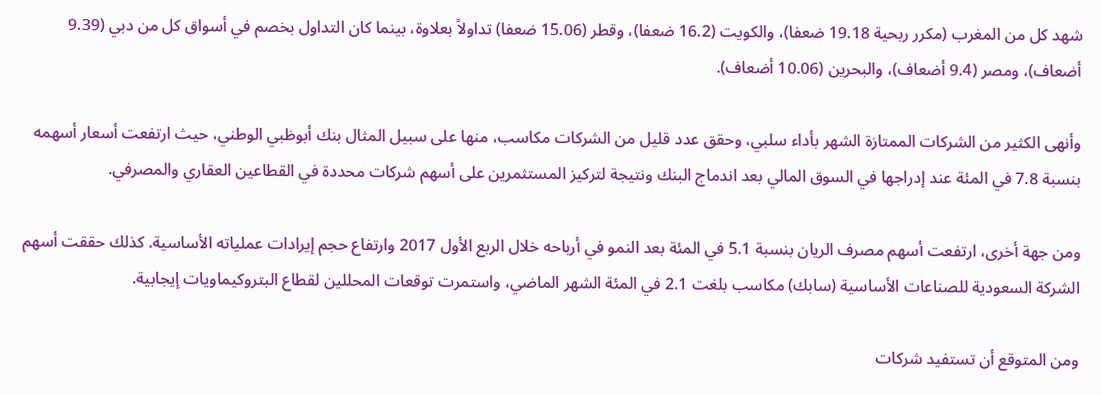شهد كل من المغرب (مكرر ربحية 19.18 ضعفا)، والكويت (16.2 ضعفا)، وقطر (15.06 ضعفا) تداولاً بعلاوة، بينما كان التداول بخصم في أسواق كل من دبي (9.39 أضعاف)، ومصر (9.4 أضعاف)، والبحرين (10.06 أضعاف).

وأنهى الكثير من الشركات الممتازة الشهر بأداء سلبي، وحقق عدد قليل من الشركات مكاسب، منها على سبيل المثال بنك أبوظبي الوطني، حيث ارتفعت أسعار أسهمه بنسبة 7.8 في المئة عند إدراجها في السوق المالي بعد اندماج البنك ونتيجة لتركيز المستثمرين على أسهم شركات محددة في القطاعين العقاري والمصرفي.

ومن جهة أخرى، ارتفعت أسهم مصرف الريان بنسبة 5.1 في المئة بعد النمو في أرباحه خلال الربع الأول 2017 وارتفاع حجم إيرادات عملياته الأساسية. كذلك حققت أسهم الشركة السعودية للصناعات الأساسية (سابك) مكاسب بلغت 2.1 في المئة الشهر الماضي، واستمرت توقعات المحللين لقطاع البتروكيماويات إيجابية.

ومن المتوقع أن تستفيد شركات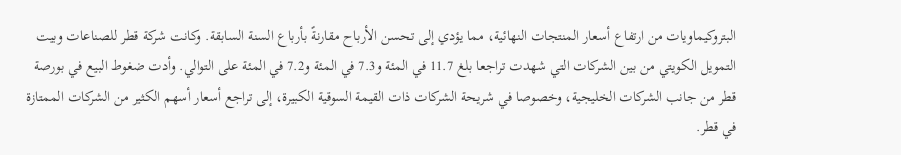البتروكيماويات من ارتفاع أسعار المنتجات النهائية، مما يؤدي إلى تحسن الأرباح مقارنةً بأرباع السنة السابقة. وكانت شركة قطر للصناعات وبيت التمويل الكويتي من بين الشركات التي شهدت تراجعا بلغ 11.7 في المئة و7.3 في المئة و7.2 في المئة على التوالي. وأدت ضغوط البيع في بورصة قطر من جانب الشركات الخليجية، وخصوصا في شريحة الشركات ذات القيمة السوقية الكبيرة، إلى تراجع أسعار أسهم الكثير من الشركات الممتازة في قطر.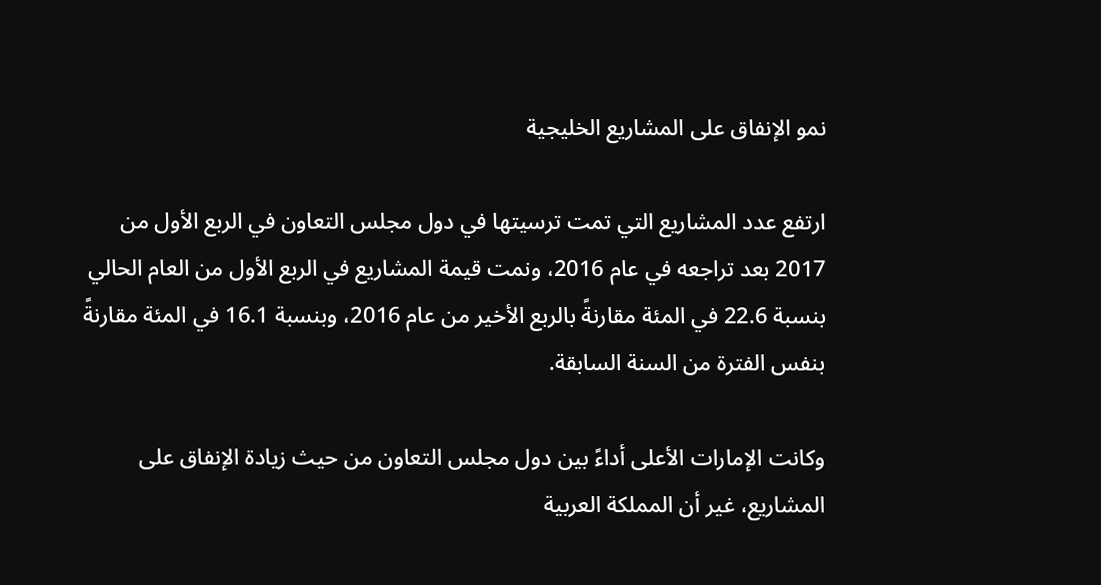نمو الإنفاق على المشاريع الخليجية

ارتفع عدد المشاريع التي تمت ترسيتها في دول مجلس التعاون في الربع الأول من 2017 بعد تراجعه في عام 2016، ونمت قيمة المشاريع في الربع الأول من العام الحالي بنسبة 22.6 في المئة مقارنةً بالربع الأخير من عام 2016، وبنسبة 16.1 في المئة مقارنةً بنفس الفترة من السنة السابقة.

وكانت الإمارات الأعلى أداءً بين دول مجلس التعاون من حيث زيادة الإنفاق على المشاريع، غير أن المملكة العربية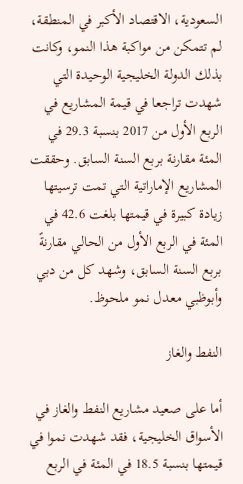السعودية، الاقتصاد الأكبر في المنطقة، لم تتمكن من مواكبة هذا النمو، وكانت بذلك الدولة الخليجية الوحيدة التي شهدت تراجعا في قيمة المشاريع في الربع الأول من 2017 بنسبة 29.3 في المئة مقارنة بربع السنة السابق. وحققت المشاريع الإماراتية التي تمت ترسيتها زيادة كبيرة في قيمتها بلغت 42.6 في المئة في الربع الأول من الحالي مقارنةً بربع السنة السابق، وشهد كل من دبي وأبوظبي معدل نمو ملحوظ.

النفط والغاز

أما على صعيد مشاريع النفط والغاز في الأسواق الخليجية، فقد شهدت نموا في قيمتها بنسبة 18.5 في المئة في الربع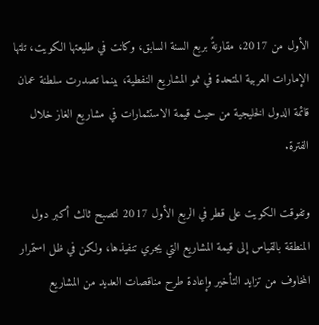الأول من 2017، مقارنةً بربع السنة السابق، وكانت في طليعتها الكويت، تلتها الإمارات العربية المتحدة في نمو المشاريع النفطية، بينما تصدرت سلطنة عمان قائمة الدول الخليجية من حيث قيمة الاستثمارات في مشاريع الغاز خلال الفترة.

وتفوقت الكويت على قطر في الربع الأول 2017 لتصبح ثالث أكبر دول المنطقة بالقياس إلى قيمة المشاريع التي يجري تنفيذها، ولكن في ظل استمرار المخاوف من تزايد التأخير وإعادة طرح مناقصات العديد من المشاريع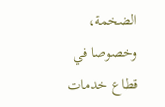الضخمة، وخصوصا في قطاع خدمات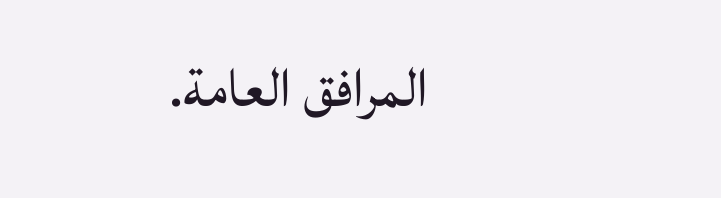المرافق العامة.